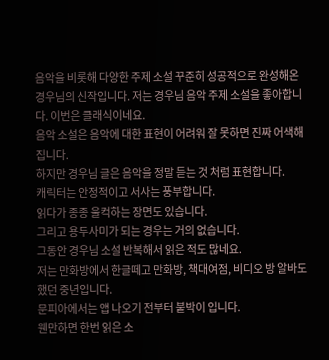음악을 비롯해 다양한 주제 소설 꾸준히 성공적으로 완성해온 경우님의 신작입니다. 저는 경우님 음악 주제 소설을 좋아합니다. 이번은 클래식이네요.
음악 소설은 음악에 대한 표현이 어려워 잘 못하면 진짜 어색해 집니다.
하지만 경우님 글은 음악을 정말 듣는 것 처럼 표현합니다.
캐릭터는 안정적이고 서사는 풍부합니다.
읽다가 종종 울컥하는 장면도 있습니다.
그리고 용두사미가 되는 경우는 거의 없습니다.
그동안 경우님 소설 반복해서 읽은 적도 많네요.
저는 만화방에서 한글떼고 만화방, 책대여점, 비디오 방 알바도 했던 중년입니다.
문피아에서는 앱 나오기 전부터 붙박이 입니다.
웬만하면 한번 읽은 소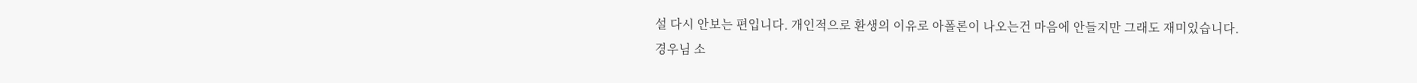설 다시 안보는 편입니다. 개인적으로 환생의 이유로 아폴론이 나오는건 마음에 안들지만 그래도 재미있습니다.
경우님 소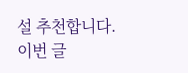설 추천합니다.
이번 글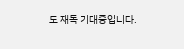도 재독 기대중입니다.